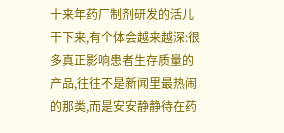十来年药厂制剂研发的活儿干下来,有个体会越来越深:很多真正影响患者生存质量的产品,往往不是新闻里最热闹的那类,而是安安静静待在药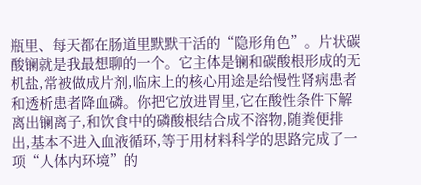瓶里、每天都在肠道里默默干活的“隐形角色”。片状碳酸镧就是我最想聊的一个。它主体是镧和碳酸根形成的无机盐,常被做成片剂,临床上的核心用途是给慢性肾病患者和透析患者降血磷。你把它放进胃里,它在酸性条件下解离出镧离子,和饮食中的磷酸根结合成不溶物,随粪便排出,基本不进入血液循环,等于用材料科学的思路完成了一项“人体内环境”的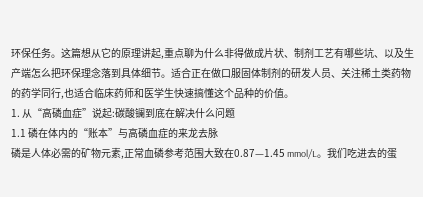环保任务。这篇想从它的原理讲起,重点聊为什么非得做成片状、制剂工艺有哪些坑、以及生产端怎么把环保理念落到具体细节。适合正在做口服固体制剂的研发人员、关注稀土类药物的药学同行,也适合临床药师和医学生快速搞懂这个品种的价值。
1. 从“高磷血症”说起:碳酸镧到底在解决什么问题
1.1 磷在体内的“账本”与高磷血症的来龙去脉
磷是人体必需的矿物元素,正常血磷参考范围大致在0.87—1.45 mmol/L。我们吃进去的蛋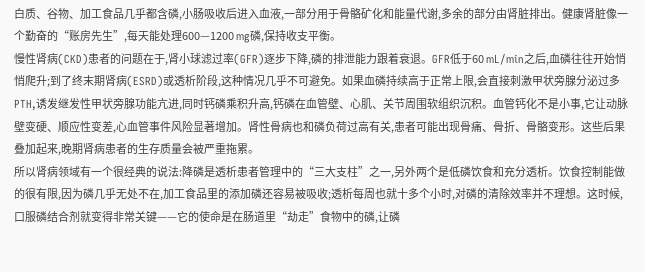白质、谷物、加工食品几乎都含磷,小肠吸收后进入血液,一部分用于骨骼矿化和能量代谢,多余的部分由肾脏排出。健康肾脏像一个勤奋的“账房先生”,每天能处理600—1200 mg磷,保持收支平衡。
慢性肾病(CKD)患者的问题在于,肾小球滤过率(GFR)逐步下降,磷的排泄能力跟着衰退。GFR低于60 mL/min之后,血磷往往开始悄悄爬升;到了终末期肾病(ESRD)或透析阶段,这种情况几乎不可避免。如果血磷持续高于正常上限,会直接刺激甲状旁腺分泌过多PTH,诱发继发性甲状旁腺功能亢进,同时钙磷乘积升高,钙磷在血管壁、心肌、关节周围软组织沉积。血管钙化不是小事,它让动脉壁变硬、顺应性变差,心血管事件风险显著增加。肾性骨病也和磷负荷过高有关,患者可能出现骨痛、骨折、骨骼变形。这些后果叠加起来,晚期肾病患者的生存质量会被严重拖累。
所以肾病领域有一个很经典的说法:降磷是透析患者管理中的“三大支柱”之一,另外两个是低磷饮食和充分透析。饮食控制能做的很有限,因为磷几乎无处不在,加工食品里的添加磷还容易被吸收;透析每周也就十多个小时,对磷的清除效率并不理想。这时候,口服磷结合剂就变得非常关键——它的使命是在肠道里“劫走”食物中的磷,让磷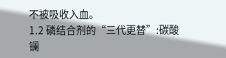不被吸收入血。
1.2 磷结合剂的“三代更替”:碳酸镧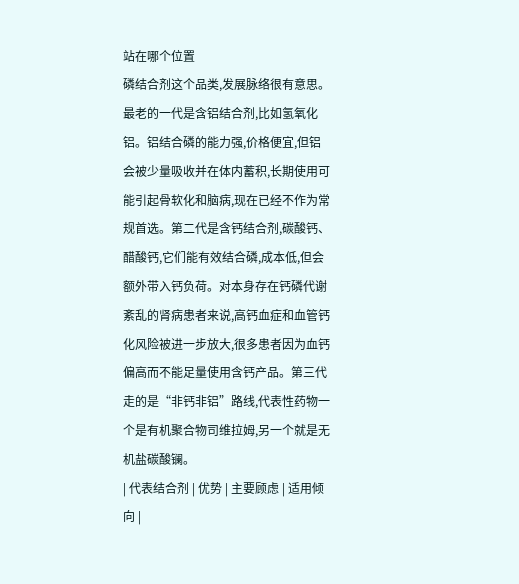站在哪个位置
磷结合剂这个品类,发展脉络很有意思。最老的一代是含铝结合剂,比如氢氧化铝。铝结合磷的能力强,价格便宜,但铝会被少量吸收并在体内蓄积,长期使用可能引起骨软化和脑病,现在已经不作为常规首选。第二代是含钙结合剂,碳酸钙、醋酸钙,它们能有效结合磷,成本低,但会额外带入钙负荷。对本身存在钙磷代谢紊乱的肾病患者来说,高钙血症和血管钙化风险被进一步放大,很多患者因为血钙偏高而不能足量使用含钙产品。第三代走的是“非钙非铝”路线,代表性药物一个是有机聚合物司维拉姆,另一个就是无机盐碳酸镧。
| 代表结合剂 | 优势 | 主要顾虑 | 适用倾向 |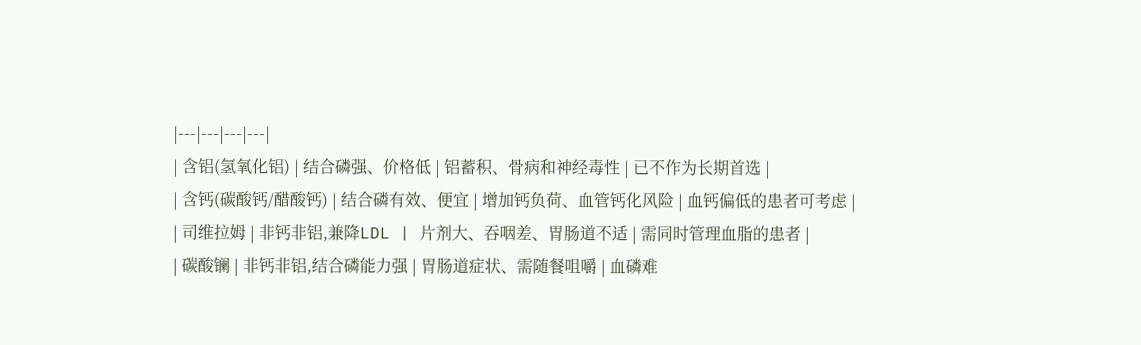|---|---|---|---|
| 含铝(氢氧化铝) | 结合磷强、价格低 | 铝蓄积、骨病和神经毒性 | 已不作为长期首选 |
| 含钙(碳酸钙/醋酸钙) | 结合磷有效、便宜 | 增加钙负荷、血管钙化风险 | 血钙偏低的患者可考虑 |
| 司维拉姆 | 非钙非铝,兼降LDL | 片剂大、吞咽差、胃肠道不适 | 需同时管理血脂的患者 |
| 碳酸镧 | 非钙非铝,结合磷能力强 | 胃肠道症状、需随餐咀嚼 | 血磷难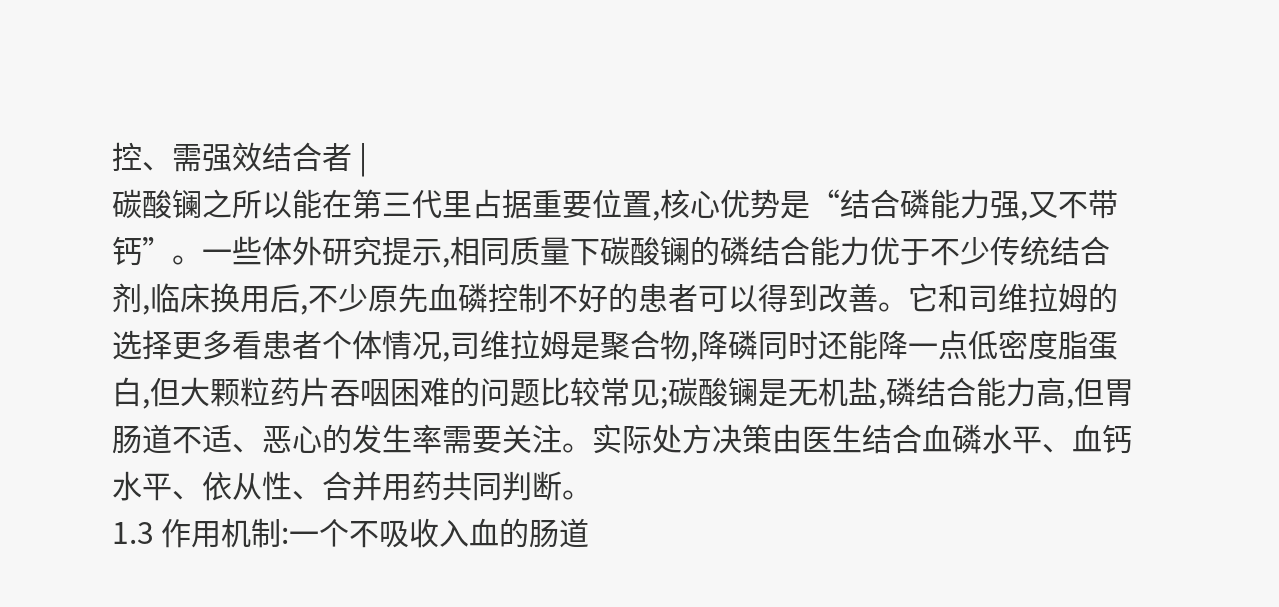控、需强效结合者 |
碳酸镧之所以能在第三代里占据重要位置,核心优势是“结合磷能力强,又不带钙”。一些体外研究提示,相同质量下碳酸镧的磷结合能力优于不少传统结合剂,临床换用后,不少原先血磷控制不好的患者可以得到改善。它和司维拉姆的选择更多看患者个体情况,司维拉姆是聚合物,降磷同时还能降一点低密度脂蛋白,但大颗粒药片吞咽困难的问题比较常见;碳酸镧是无机盐,磷结合能力高,但胃肠道不适、恶心的发生率需要关注。实际处方决策由医生结合血磷水平、血钙水平、依从性、合并用药共同判断。
1.3 作用机制:一个不吸收入血的肠道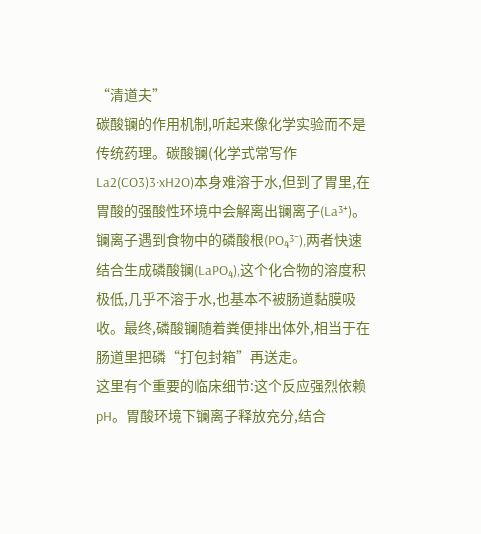“清道夫”
碳酸镧的作用机制,听起来像化学实验而不是传统药理。碳酸镧(化学式常写作La2(CO3)3·xH2O)本身难溶于水,但到了胃里,在胃酸的强酸性环境中会解离出镧离子(La³⁺)。镧离子遇到食物中的磷酸根(PO₄³⁻),两者快速结合生成磷酸镧(LaPO₄),这个化合物的溶度积极低,几乎不溶于水,也基本不被肠道黏膜吸收。最终,磷酸镧随着粪便排出体外,相当于在肠道里把磷“打包封箱”再送走。
这里有个重要的临床细节:这个反应强烈依赖pH。胃酸环境下镧离子释放充分,结合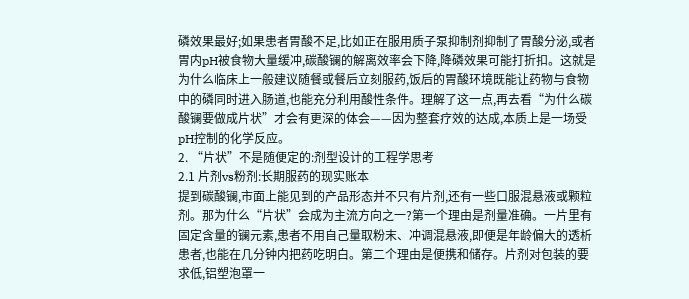磷效果最好;如果患者胃酸不足,比如正在服用质子泵抑制剂抑制了胃酸分泌,或者胃内pH被食物大量缓冲,碳酸镧的解离效率会下降,降磷效果可能打折扣。这就是为什么临床上一般建议随餐或餐后立刻服药,饭后的胃酸环境既能让药物与食物中的磷同时进入肠道,也能充分利用酸性条件。理解了这一点,再去看“为什么碳酸镧要做成片状”才会有更深的体会——因为整套疗效的达成,本质上是一场受pH控制的化学反应。
2. “片状”不是随便定的:剂型设计的工程学思考
2.1 片剂vs粉剂:长期服药的现实账本
提到碳酸镧,市面上能见到的产品形态并不只有片剂,还有一些口服混悬液或颗粒剂。那为什么“片状”会成为主流方向之一?第一个理由是剂量准确。一片里有固定含量的镧元素,患者不用自己量取粉末、冲调混悬液,即便是年龄偏大的透析患者,也能在几分钟内把药吃明白。第二个理由是便携和储存。片剂对包装的要求低,铝塑泡罩一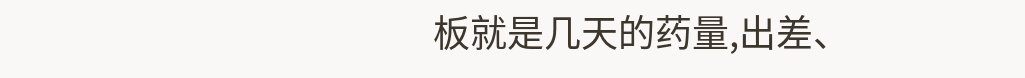板就是几天的药量,出差、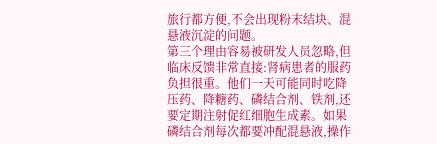旅行都方便,不会出现粉末结块、混悬液沉淀的问题。
第三个理由容易被研发人员忽略,但临床反馈非常直接:肾病患者的服药负担很重。他们一天可能同时吃降压药、降糖药、磷结合剂、铁剂,还要定期注射促红细胞生成素。如果磷结合剂每次都要冲配混悬液,操作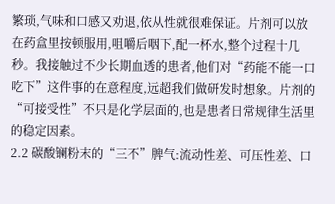繁琐,气味和口感又劝退,依从性就很难保证。片剂可以放在药盒里按顿服用,咀嚼后咽下,配一杯水,整个过程十几秒。我接触过不少长期血透的患者,他们对“药能不能一口吃下”这件事的在意程度,远超我们做研发时想象。片剂的“可接受性”不只是化学层面的,也是患者日常规律生活里的稳定因素。
2.2 碳酸镧粉末的“三不”脾气:流动性差、可压性差、口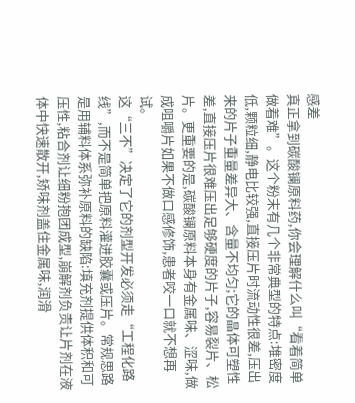感差
真正拿到碳酸镧原料药,你会理解什么叫“看着简单做着难”。这个粉末有几个非常典型的特点:堆密度低,颗粒细,静电比较强,直接压片时流动性很差,压出来的片子重量差异大、含量不均匀;它的晶体可塑性差,直接压片很难压出足够硬度的片子,容易裂片、松片。更重要的是,碳酸镧原料本身有金属味、涩味,做成咀嚼片如果不做口感修饰,患者咬一口就不想再试。
这“三不”决定了它的剂型开发必须走“工程化路线”,而不是简单把原料灌进胶囊或压片。常规思路是用辅料体系弥补原料的缺陷:填充剂提供体积和可压性,粘合剂让细粉抱团成型,崩解剂负责让片剂在液体中快速散开,矫味剂盖住金属味,润滑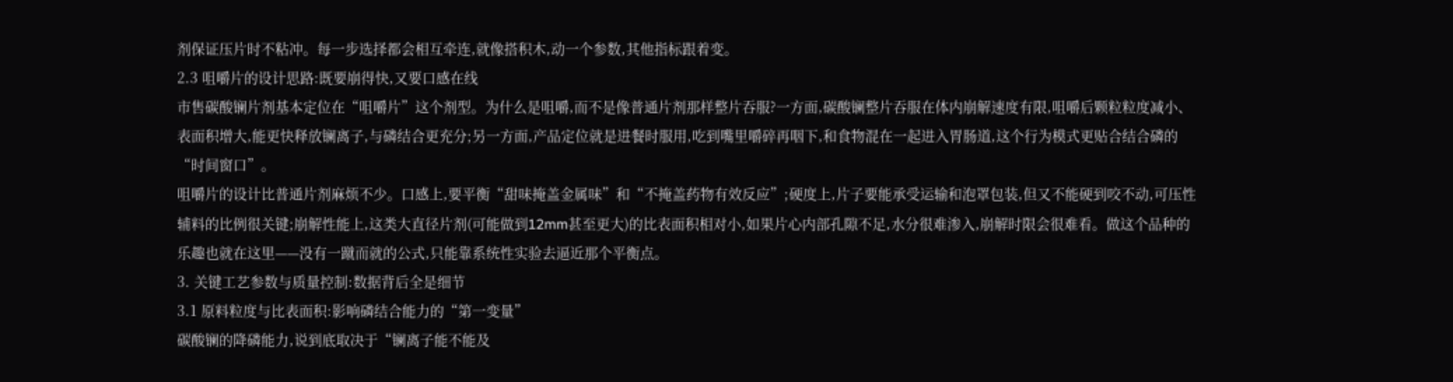剂保证压片时不粘冲。每一步选择都会相互牵连,就像搭积木,动一个参数,其他指标跟着变。
2.3 咀嚼片的设计思路:既要崩得快,又要口感在线
市售碳酸镧片剂基本定位在“咀嚼片”这个剂型。为什么是咀嚼,而不是像普通片剂那样整片吞服?一方面,碳酸镧整片吞服在体内崩解速度有限,咀嚼后颗粒粒度减小、表面积增大,能更快释放镧离子,与磷结合更充分;另一方面,产品定位就是进餐时服用,吃到嘴里嚼碎再咽下,和食物混在一起进入胃肠道,这个行为模式更贴合结合磷的“时间窗口”。
咀嚼片的设计比普通片剂麻烦不少。口感上,要平衡“甜味掩盖金属味”和“不掩盖药物有效反应”;硬度上,片子要能承受运输和泡罩包装,但又不能硬到咬不动,可压性辅料的比例很关键;崩解性能上,这类大直径片剂(可能做到12mm甚至更大)的比表面积相对小,如果片心内部孔隙不足,水分很难渗入,崩解时限会很难看。做这个品种的乐趣也就在这里——没有一蹴而就的公式,只能靠系统性实验去逼近那个平衡点。
3. 关键工艺参数与质量控制:数据背后全是细节
3.1 原料粒度与比表面积:影响磷结合能力的“第一变量”
碳酸镧的降磷能力,说到底取决于“镧离子能不能及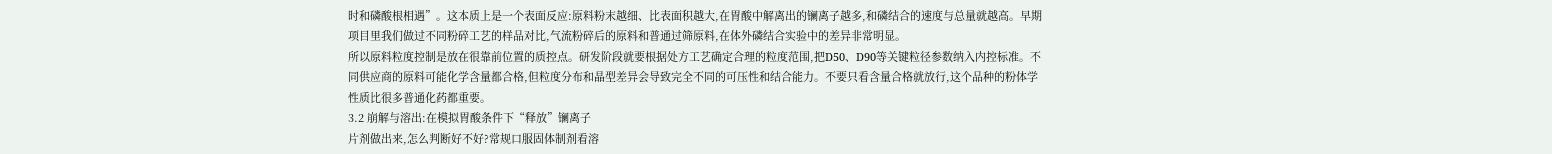时和磷酸根相遇”。这本质上是一个表面反应:原料粉末越细、比表面积越大,在胃酸中解离出的镧离子越多,和磷结合的速度与总量就越高。早期项目里我们做过不同粉碎工艺的样品对比,气流粉碎后的原料和普通过筛原料,在体外磷结合实验中的差异非常明显。
所以原料粒度控制是放在很靠前位置的质控点。研发阶段就要根据处方工艺确定合理的粒度范围,把D50、D90等关键粒径参数纳入内控标准。不同供应商的原料可能化学含量都合格,但粒度分布和晶型差异会导致完全不同的可压性和结合能力。不要只看含量合格就放行,这个品种的粉体学性质比很多普通化药都重要。
3.2 崩解与溶出:在模拟胃酸条件下“释放”镧离子
片剂做出来,怎么判断好不好?常规口服固体制剂看溶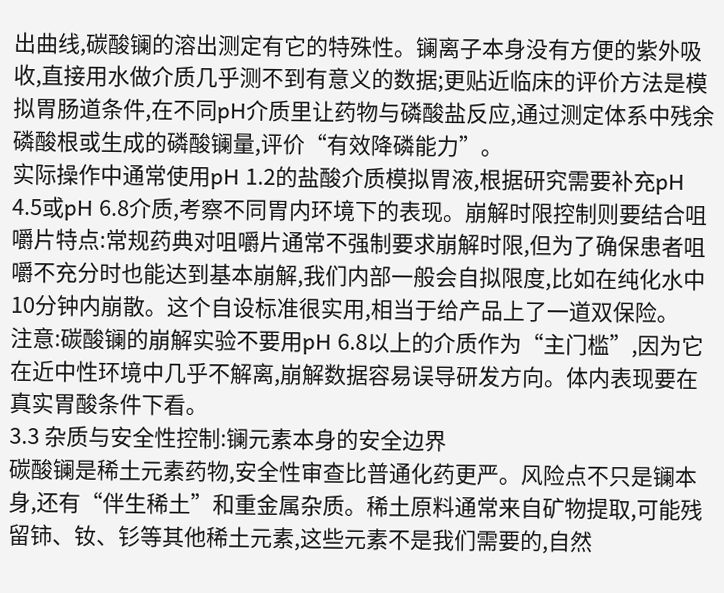出曲线,碳酸镧的溶出测定有它的特殊性。镧离子本身没有方便的紫外吸收,直接用水做介质几乎测不到有意义的数据;更贴近临床的评价方法是模拟胃肠道条件,在不同pH介质里让药物与磷酸盐反应,通过测定体系中残余磷酸根或生成的磷酸镧量,评价“有效降磷能力”。
实际操作中通常使用pH 1.2的盐酸介质模拟胃液,根据研究需要补充pH 4.5或pH 6.8介质,考察不同胃内环境下的表现。崩解时限控制则要结合咀嚼片特点:常规药典对咀嚼片通常不强制要求崩解时限,但为了确保患者咀嚼不充分时也能达到基本崩解,我们内部一般会自拟限度,比如在纯化水中10分钟内崩散。这个自设标准很实用,相当于给产品上了一道双保险。
注意:碳酸镧的崩解实验不要用pH 6.8以上的介质作为“主门槛”,因为它在近中性环境中几乎不解离,崩解数据容易误导研发方向。体内表现要在真实胃酸条件下看。
3.3 杂质与安全性控制:镧元素本身的安全边界
碳酸镧是稀土元素药物,安全性审查比普通化药更严。风险点不只是镧本身,还有“伴生稀土”和重金属杂质。稀土原料通常来自矿物提取,可能残留铈、钕、钐等其他稀土元素,这些元素不是我们需要的,自然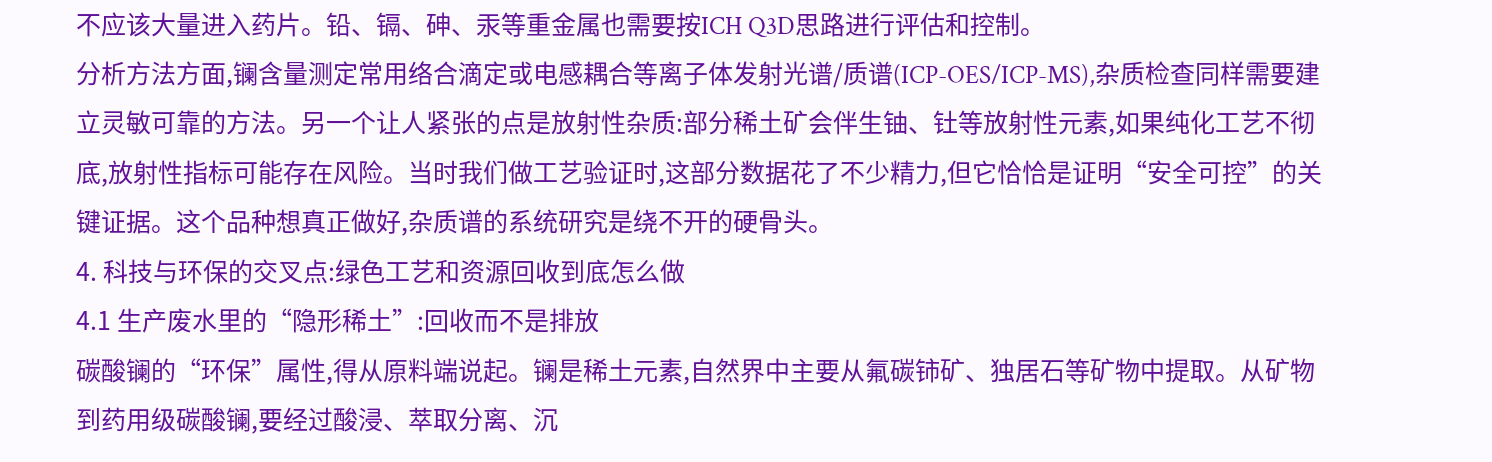不应该大量进入药片。铅、镉、砷、汞等重金属也需要按ICH Q3D思路进行评估和控制。
分析方法方面,镧含量测定常用络合滴定或电感耦合等离子体发射光谱/质谱(ICP-OES/ICP-MS),杂质检查同样需要建立灵敏可靠的方法。另一个让人紧张的点是放射性杂质:部分稀土矿会伴生铀、钍等放射性元素,如果纯化工艺不彻底,放射性指标可能存在风险。当时我们做工艺验证时,这部分数据花了不少精力,但它恰恰是证明“安全可控”的关键证据。这个品种想真正做好,杂质谱的系统研究是绕不开的硬骨头。
4. 科技与环保的交叉点:绿色工艺和资源回收到底怎么做
4.1 生产废水里的“隐形稀土”:回收而不是排放
碳酸镧的“环保”属性,得从原料端说起。镧是稀土元素,自然界中主要从氟碳铈矿、独居石等矿物中提取。从矿物到药用级碳酸镧,要经过酸浸、萃取分离、沉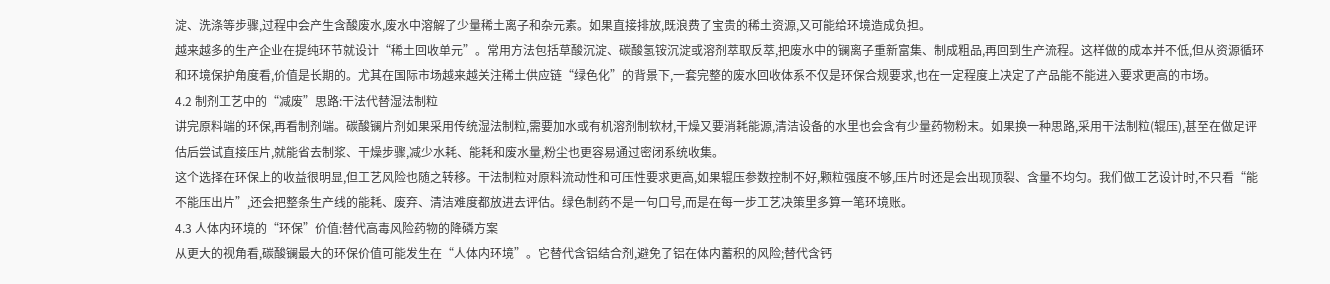淀、洗涤等步骤,过程中会产生含酸废水,废水中溶解了少量稀土离子和杂元素。如果直接排放,既浪费了宝贵的稀土资源,又可能给环境造成负担。
越来越多的生产企业在提纯环节就设计“稀土回收单元”。常用方法包括草酸沉淀、碳酸氢铵沉淀或溶剂萃取反萃,把废水中的镧离子重新富集、制成粗品,再回到生产流程。这样做的成本并不低,但从资源循环和环境保护角度看,价值是长期的。尤其在国际市场越来越关注稀土供应链“绿色化”的背景下,一套完整的废水回收体系不仅是环保合规要求,也在一定程度上决定了产品能不能进入要求更高的市场。
4.2 制剂工艺中的“减废”思路:干法代替湿法制粒
讲完原料端的环保,再看制剂端。碳酸镧片剂如果采用传统湿法制粒,需要加水或有机溶剂制软材,干燥又要消耗能源,清洁设备的水里也会含有少量药物粉末。如果换一种思路,采用干法制粒(辊压),甚至在做足评估后尝试直接压片,就能省去制浆、干燥步骤,减少水耗、能耗和废水量,粉尘也更容易通过密闭系统收集。
这个选择在环保上的收益很明显,但工艺风险也随之转移。干法制粒对原料流动性和可压性要求更高,如果辊压参数控制不好,颗粒强度不够,压片时还是会出现顶裂、含量不均匀。我们做工艺设计时,不只看“能不能压出片”,还会把整条生产线的能耗、废弃、清洁难度都放进去评估。绿色制药不是一句口号,而是在每一步工艺决策里多算一笔环境账。
4.3 人体内环境的“环保”价值:替代高毒风险药物的降磷方案
从更大的视角看,碳酸镧最大的环保价值可能发生在“人体内环境”。它替代含铝结合剂,避免了铝在体内蓄积的风险;替代含钙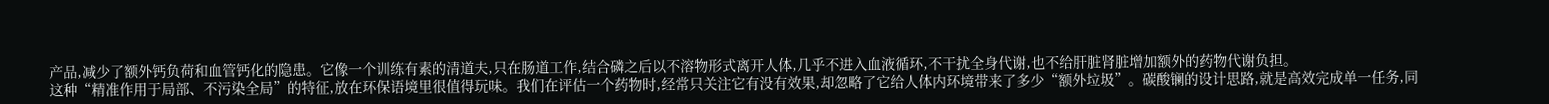产品,减少了额外钙负荷和血管钙化的隐患。它像一个训练有素的清道夫,只在肠道工作,结合磷之后以不溶物形式离开人体,几乎不进入血液循环,不干扰全身代谢,也不给肝脏肾脏增加额外的药物代谢负担。
这种“精准作用于局部、不污染全局”的特征,放在环保语境里很值得玩味。我们在评估一个药物时,经常只关注它有没有效果,却忽略了它给人体内环境带来了多少“额外垃圾”。碳酸镧的设计思路,就是高效完成单一任务,同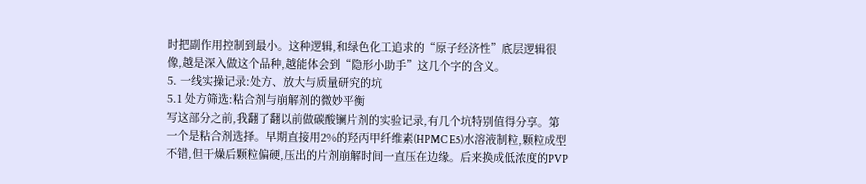时把副作用控制到最小。这种逻辑,和绿色化工追求的“原子经济性”底层逻辑很像,越是深入做这个品种,越能体会到“隐形小助手”这几个字的含义。
5. 一线实操记录:处方、放大与质量研究的坑
5.1 处方筛选:粘合剂与崩解剂的微妙平衡
写这部分之前,我翻了翻以前做碳酸镧片剂的实验记录,有几个坑特别值得分享。第一个是粘合剂选择。早期直接用2%的羟丙甲纤维素(HPMC E5)水溶液制粒,颗粒成型不错,但干燥后颗粒偏硬,压出的片剂崩解时间一直压在边缘。后来换成低浓度的PVP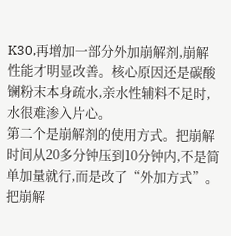K30,再增加一部分外加崩解剂,崩解性能才明显改善。核心原因还是碳酸镧粉末本身疏水,亲水性辅料不足时,水很难渗入片心。
第二个是崩解剂的使用方式。把崩解时间从20多分钟压到10分钟内,不是简单加量就行,而是改了“外加方式”。把崩解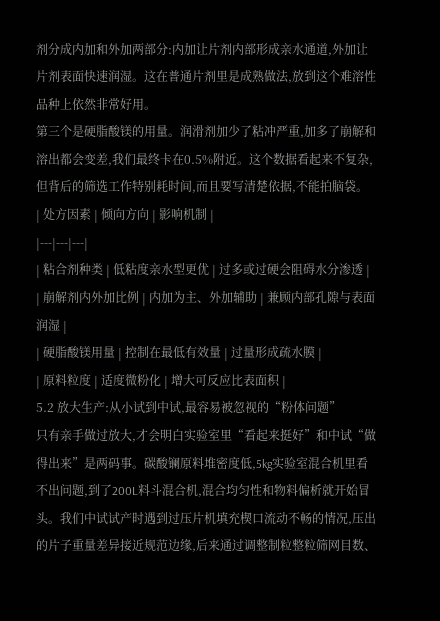剂分成内加和外加两部分:内加让片剂内部形成亲水通道,外加让片剂表面快速润湿。这在普通片剂里是成熟做法,放到这个难溶性品种上依然非常好用。
第三个是硬脂酸镁的用量。润滑剂加少了粘冲严重,加多了崩解和溶出都会变差,我们最终卡在0.5%附近。这个数据看起来不复杂,但背后的筛选工作特别耗时间,而且要写清楚依据,不能拍脑袋。
| 处方因素 | 倾向方向 | 影响机制 |
|---|---|---|
| 粘合剂种类 | 低粘度亲水型更优 | 过多或过硬会阻碍水分渗透 |
| 崩解剂内外加比例 | 内加为主、外加辅助 | 兼顾内部孔隙与表面润湿 |
| 硬脂酸镁用量 | 控制在最低有效量 | 过量形成疏水膜 |
| 原料粒度 | 适度微粉化 | 增大可反应比表面积 |
5.2 放大生产:从小试到中试,最容易被忽视的“粉体问题”
只有亲手做过放大,才会明白实验室里“看起来挺好”和中试“做得出来”是两码事。碳酸镧原料堆密度低,5kg实验室混合机里看不出问题,到了200L料斗混合机,混合均匀性和物料偏析就开始冒头。我们中试试产时遇到过压片机填充楔口流动不畅的情况,压出的片子重量差异接近规范边缘,后来通过调整制粒整粒筛网目数、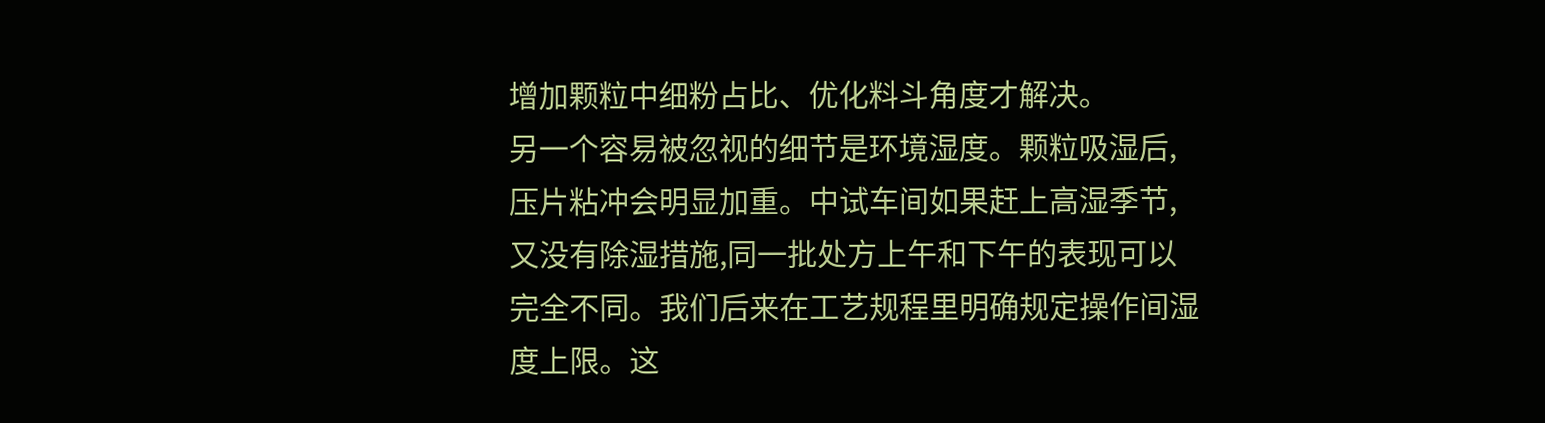增加颗粒中细粉占比、优化料斗角度才解决。
另一个容易被忽视的细节是环境湿度。颗粒吸湿后,压片粘冲会明显加重。中试车间如果赶上高湿季节,又没有除湿措施,同一批处方上午和下午的表现可以完全不同。我们后来在工艺规程里明确规定操作间湿度上限。这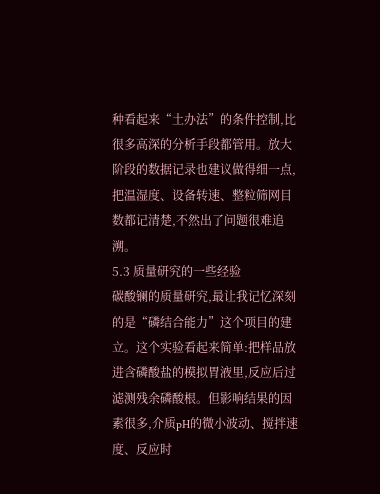种看起来“土办法”的条件控制,比很多高深的分析手段都管用。放大阶段的数据记录也建议做得细一点,把温湿度、设备转速、整粒筛网目数都记清楚,不然出了问题很难追溯。
5.3 质量研究的一些经验
碳酸镧的质量研究,最让我记忆深刻的是“磷结合能力”这个项目的建立。这个实验看起来简单:把样品放进含磷酸盐的模拟胃液里,反应后过滤测残余磷酸根。但影响结果的因素很多,介质pH的微小波动、搅拌速度、反应时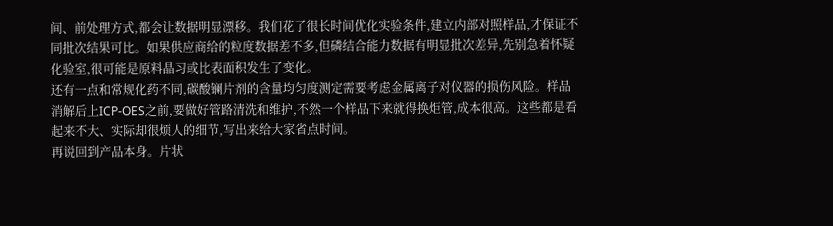间、前处理方式,都会让数据明显漂移。我们花了很长时间优化实验条件,建立内部对照样品,才保证不同批次结果可比。如果供应商给的粒度数据差不多,但磷结合能力数据有明显批次差异,先别急着怀疑化验室,很可能是原料晶习或比表面积发生了变化。
还有一点和常规化药不同,碳酸镧片剂的含量均匀度测定需要考虑金属离子对仪器的损伤风险。样品消解后上ICP-OES之前,要做好管路清洗和维护,不然一个样品下来就得换炬管,成本很高。这些都是看起来不大、实际却很烦人的细节,写出来给大家省点时间。
再说回到产品本身。片状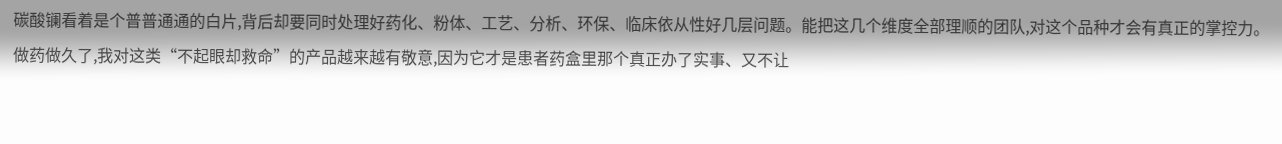碳酸镧看着是个普普通通的白片,背后却要同时处理好药化、粉体、工艺、分析、环保、临床依从性好几层问题。能把这几个维度全部理顺的团队,对这个品种才会有真正的掌控力。做药做久了,我对这类“不起眼却救命”的产品越来越有敬意,因为它才是患者药盒里那个真正办了实事、又不让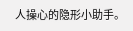人操心的隐形小助手。